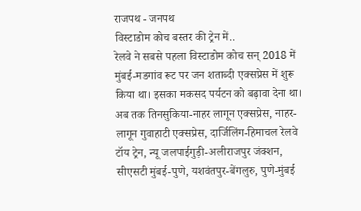राजपथ - जनपथ
विस्टाडोम कोच बस्तर की ट्रेन में..
रेलवे ने सबसे पहला विस्टाडोम कोच सन् 2018 में मुंबई-मडगांव रूट पर जन शताब्दी एक्सप्रेस में शुरू किया था। इसका मकसद पर्यटन को बढ़ावा देना था।
अब तक तिनसुकिया-नाहर लागून एक्सप्रेस, नाहर-लागून गुवाहाटी एक्सप्रेस, दार्जिलिंग-हिमाचल रेलवे टॉय ट्रेन, न्यू जलपाईगुड़ी-अलीराजपुर जंक्शन, सीएसटी मुंबई-पुणे, यशवंतपुर-बेंगलुरु, पुणे-मुंबई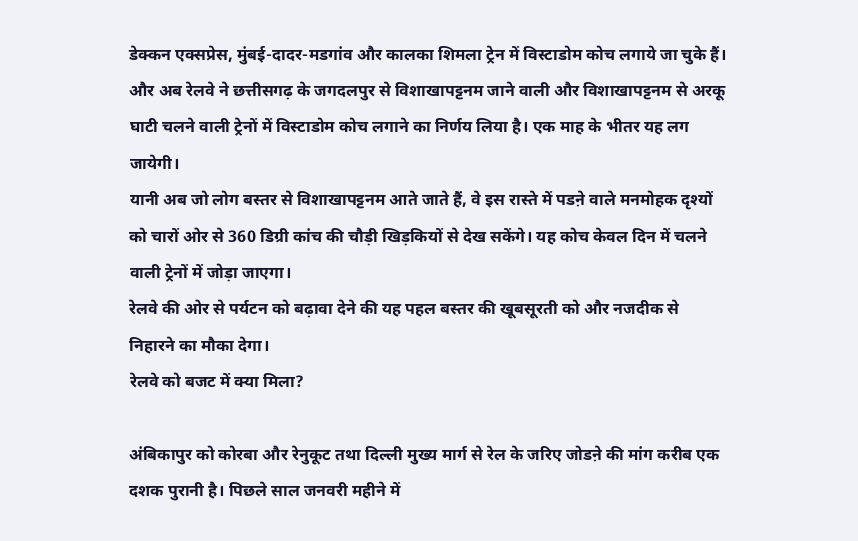डेक्कन एक्सप्रेस, मुंबई-दादर-मडगांव और कालका शिमला ट्रेन में विस्टाडोम कोच लगाये जा चुके हैं। और अब रेलवे ने छत्तीसगढ़ के जगदलपुर से विशाखापट्टनम जाने वाली और विशाखापट्टनम से अरकू घाटी चलने वाली ट्रेनों में विस्टाडोम कोच लगाने का निर्णय लिया है। एक माह के भीतर यह लग जायेगी।
यानी अब जो लोग बस्तर से विशाखापट्टनम आते जाते हैं, वे इस रास्ते में पडऩे वाले मनमोहक दृश्यों को चारों ओर से 360 डिग्री कांच की चौड़ी खिड़कियों से देख सकेंगे। यह कोच केवल दिन में चलने वाली ट्रेनों में जोड़ा जाएगा।
रेलवे की ओर से पर्यटन को बढ़ावा देने की यह पहल बस्तर की खूबसूरती को और नजदीक से निहारने का मौका देगा।
रेलवे को बजट में क्या मिला?

अंबिकापुर को कोरबा और रेनुकूट तथा दिल्ली मुख्य मार्ग से रेल के जरिए जोडऩे की मांग करीब एक दशक पुरानी है। पिछले साल जनवरी महीने में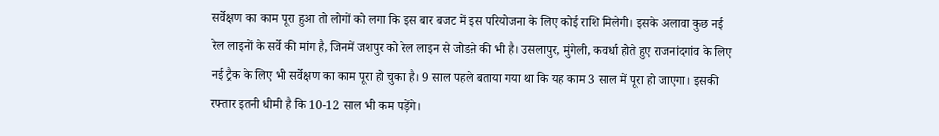सर्वेक्षण का काम पूरा हुआ तो लोगों को लगा कि इस बार बजट में इस परियोजना के लिए कोई राशि मिलेगी। इसके अलावा कुछ नई रेल लाइनों के सर्वे की मांग है, जिनमें जशपुर को रेल लाइन से जोडऩे की भी है। उसलापुर, मुंगेली, कवर्धा होते हुए राजनांदगांव के लिए नई ट्रैक के लिए भी सर्वेक्षण का काम पूरा हो चुका है। 9 साल पहले बताया गया था कि यह काम 3 साल में पूरा हो जाएगा। इसकी रफ्तार इतनी धीमी है कि 10-12 साल भी कम पड़ेंगे।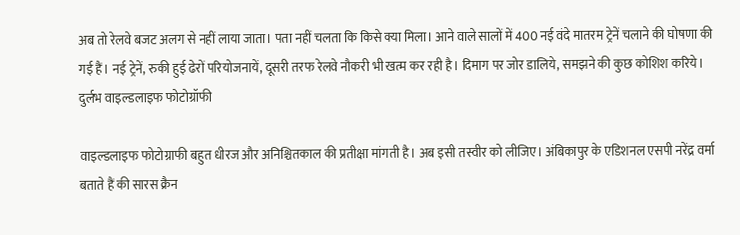अब तो रेलवे बजट अलग से नहीं लाया जाता। पता नहीं चलता कि किसे क्या मिला। आने वाले सालों में 400 नई वंदे मातरम ट्रेनें चलाने की घोषणा की गई हैं। नई ट्रेनें, रुकी हुई ढेरों परियोजनायें, दूसरी तरफ रेलवे नौकरी भी खत्म कर रही है। दिमाग पर जोर डालिये, समझने की कुछ कोशिश करिये।
दुर्लभ वाइल्डलाइफ फोटोग्रॉफी

वाइल्डलाइफ फोटोग्राफी बहुत धीरज और अनिश्चितकाल की प्रतीक्षा मांगती है। अब इसी तस्वीर को लीजिए। अंबिकापुर के एडिशनल एसपी नरेंद्र वर्मा बताते हैं की सारस क्रैन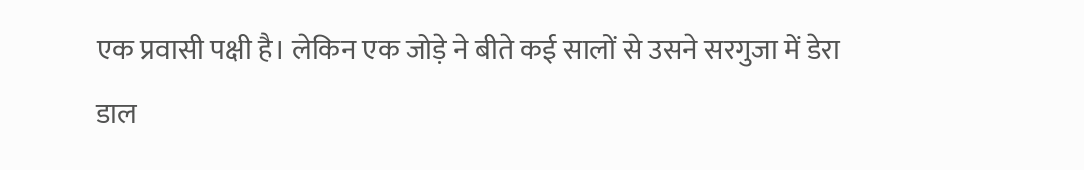एक प्रवासी पक्षी है। लेकिन एक जोड़े ने बीते कई सालों से उसने सरगुजा में डेरा डाल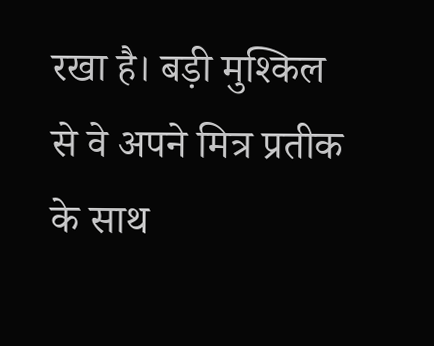रखा है। बड़ी मुश्किल से वे अपने मित्र प्रतीक के साथ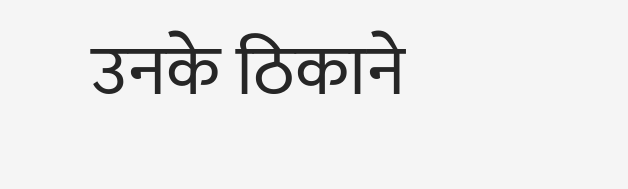उनके ठिकाने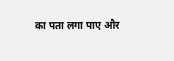का पता लगा पाए और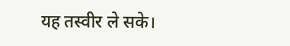यह तस्वीर ले सके।